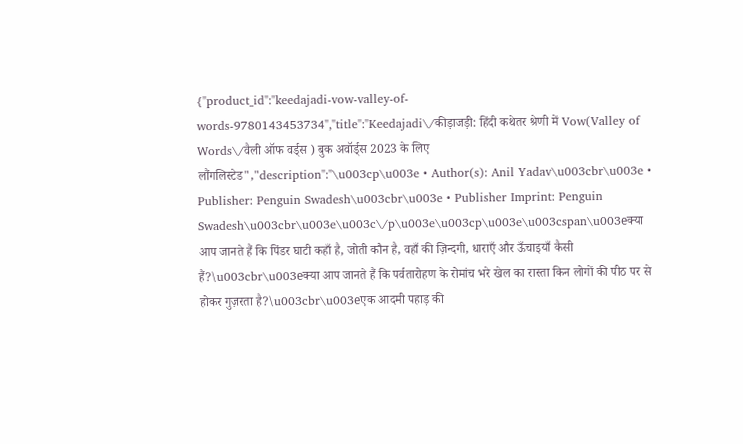{"product_id":"keedajadi-vow-valley-of-words-9780143453734","title":"Keedajadi\/कीड़ाजड़ी: हिंदी कथेतर श्रेणी में Vow(Valley of Words\/वैली ऑफ वर्ड्स ) बुक अवॉर्ड्स 2023 के लिए लौंगलिस्टेड","description":"\u003cp\u003e • Author(s): Anil Yadav\u003cbr\u003e • Publisher: Penguin Swadesh\u003cbr\u003e • Publisher Imprint: Penguin Swadesh\u003cbr\u003e\u003c\/p\u003e\u003cp\u003e\u003cspan\u003eक्या आप जानते हैं कि पिंडर घाटी कहाँ है, जोती कौन है, वहाँ की ज़िन्दगी, धाराएँ और ऊँचाइयाँ कैसी हैं?\u003cbr\u003eक्या आप जानते हैं कि पर्वतारोहण के रोमांच भरे खेल का रास्ता किन लोगों की पीठ पर से होकर गुज़रता है?\u003cbr\u003eएक आदमी पहाड़ की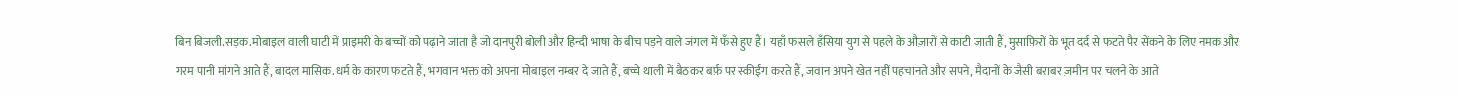बिन बिजली.सड़क.मोबाइल वाली घाटी में प्राइमरी के बच्चों को पढ़ाने जाता है जो दानपुरी बोली और हिन्दी भाषा के बीच पड़ने वाले जंगल में फँसे हुए हैं। यहाँ फसले हँसिया युग से पहले के औज़ारों से काटी जाती हैं, मुसाफ़िरों के भूत दर्द से फटते पैर सेंकने के लिए नमक और गरम पानी मांगने आते हैं, बादल मासिक.धर्म के कारण फटते हैं, भगवान भक्त को अपना मोबाइल नम्बर दे जाते हैं, बच्चे थाली में बैठकर बर्फ़ पर स्कीईंग करते हैं, जवान अपने खेत नहीं पहचानते और सपने, मैदानों के जैसी बराबर ज़मीन पर चलने के आते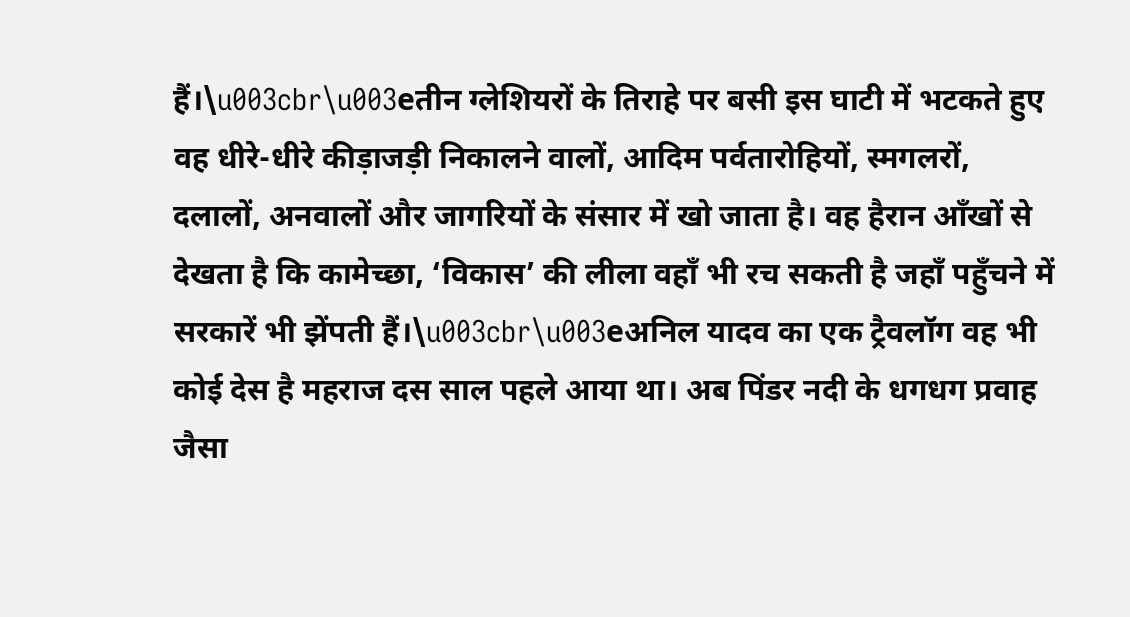हैं।\u003cbr\u003eतीन ग्लेशियरों के तिराहे पर बसी इस घाटी में भटकते हुए वह धीरे-धीरे कीड़ाजड़ी निकालने वालों, आदिम पर्वतारोहियों, स्मगलरों, दलालों, अनवालों और जागरियों के संसार में खो जाता है। वह हैरान आँखों से देखता है कि कामेच्छा, ‘विकास’ की लीला वहाँ भी रच सकती है जहाँ पहुँचने में सरकारें भी झेंपती हैं।\u003cbr\u003eअनिल यादव का एक ट्रैवलॉग वह भी कोई देस है महराज दस साल पहले आया था। अब पिंडर नदी के धगधग प्रवाह जैसा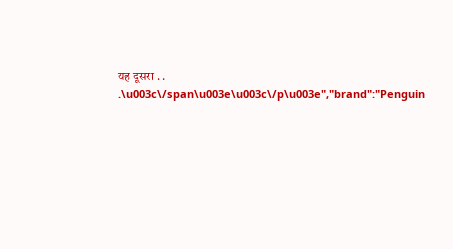यह दूसरा . . .\u003c\/span\u003e\u003c\/p\u003e","brand":"Penguin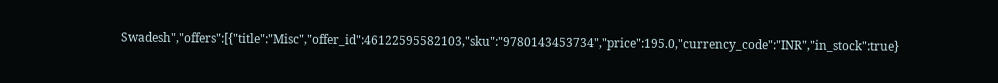Swadesh","offers":[{"title":"Misc","offer_id":46122595582103,"sku":"9780143453734","price":195.0,"currency_code":"INR","in_stock":true}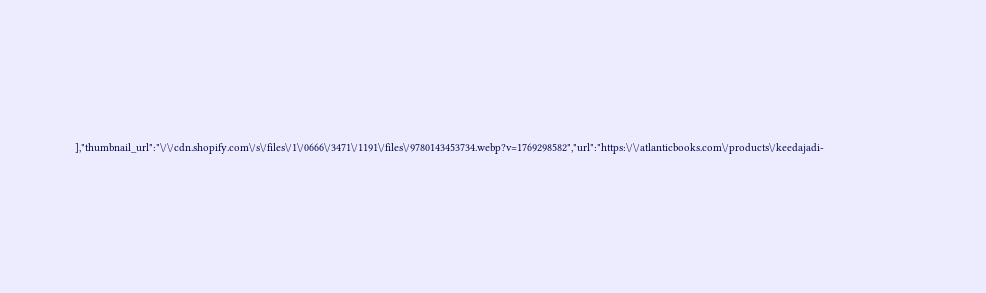],"thumbnail_url":"\/\/cdn.shopify.com\/s\/files\/1\/0666\/3471\/1191\/files\/9780143453734.webp?v=1769298582","url":"https:\/\/atlanticbooks.com\/products\/keedajadi-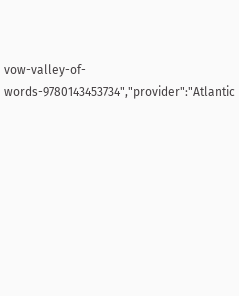vow-valley-of-words-9780143453734","provider":"Atlantic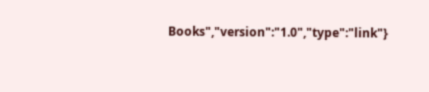Books","version":"1.0","type":"link"}